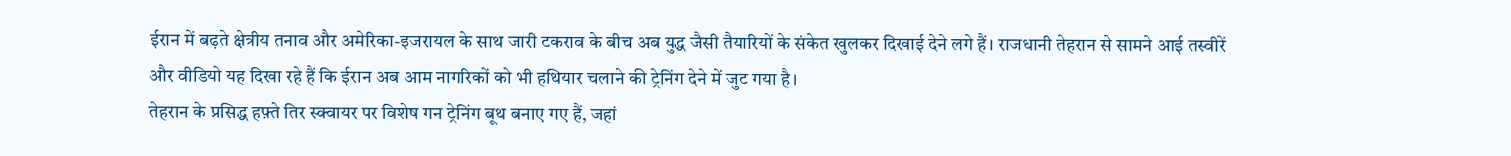ईरान में बढ़ते क्षेत्रीय तनाव और अमेरिका-इजरायल के साथ जारी टकराव के बीच अब युद्ध जैसी तैयारियों के संकेत खुलकर दिखाई देने लगे हैं। राजधानी तेहरान से सामने आई तस्वीरें और वीडियो यह दिखा रहे हैं कि ईरान अब आम नागरिकों को भी हथियार चलाने की ट्रेनिंग देने में जुट गया है।
तेहरान के प्रसिद्ध हफ़्ते तिर स्क्वायर पर विशेष गन ट्रेनिंग बूथ बनाए गए हैं, जहां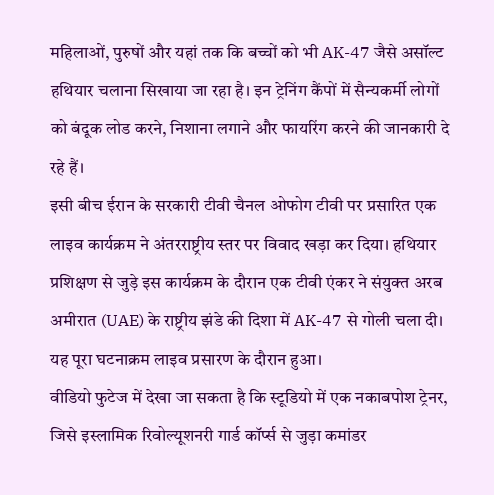महिलाओं, पुरुषों और यहां तक कि बच्चों को भी AK-47 जैसे असॉल्ट हथियार चलाना सिखाया जा रहा है। इन ट्रेनिंग कैंपों में सैन्यकर्मी लोगों को बंदूक लोड करने, निशाना लगाने और फायरिंग करने की जानकारी दे रहे हैं।
इसी बीच ईरान के सरकारी टीवी चैनल ओफोग टीवी पर प्रसारित एक लाइव कार्यक्रम ने अंतरराष्ट्रीय स्तर पर विवाद खड़ा कर दिया। हथियार प्रशिक्षण से जुड़े इस कार्यक्रम के दौरान एक टीवी एंकर ने संयुक्त अरब अमीरात (UAE) के राष्ट्रीय झंडे की दिशा में AK-47 से गोली चला दी। यह पूरा घटनाक्रम लाइव प्रसारण के दौरान हुआ।
वीडियो फुटेज में देखा जा सकता है कि स्टूडियो में एक नकाबपोश ट्रेनर, जिसे इस्लामिक रिवोल्यूशनरी गार्ड कॉर्प्स से जुड़ा कमांडर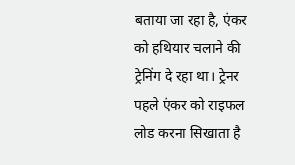बताया जा रहा है, एंकर को हथियार चलाने की ट्रेनिंग दे रहा था। ट्रेनर पहले एंकर को राइफल लोड करना सिखाता है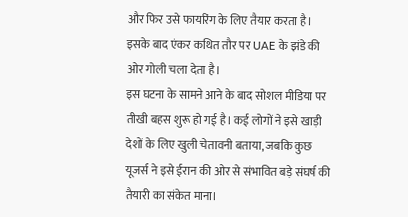और फिर उसे फायरिंग के लिए तैयार करता है। इसके बाद एंकर कथित तौर पर UAE के झंडे की ओर गोली चला देता है।
इस घटना के सामने आने के बाद सोशल मीडिया पर तीखी बहस शुरू हो गई है। कई लोगों ने इसे खाड़ी देशों के लिए खुली चेतावनी बताया, जबकि कुछ यूजर्स ने इसे ईरान की ओर से संभावित बड़े संघर्ष की तैयारी का संकेत माना।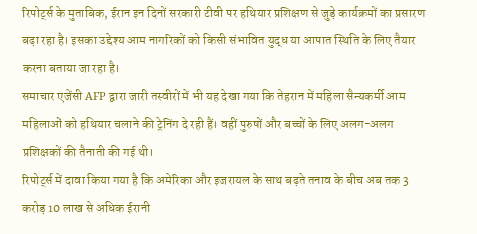रिपोर्ट्स के मुताबिक, ईरान इन दिनों सरकारी टीवी पर हथियार प्रशिक्षण से जुड़े कार्यक्रमों का प्रसारण बढ़ा रहा है। इसका उद्देश्य आम नागरिकों को किसी संभावित युद्ध या आपात स्थिति के लिए तैयार करना बताया जा रहा है।
समाचार एजेंसी AFP द्वारा जारी तस्वीरों में भी यह देखा गया कि तेहरान में महिला सैन्यकर्मी आम महिलाओं को हथियार चलाने की ट्रेनिंग दे रही हैं। वहीं पुरुषों और बच्चों के लिए अलग-अलग प्रशिक्षकों की तैनाती की गई थी।
रिपोर्ट्स में दावा किया गया है कि अमेरिका और इजरायल के साथ बढ़ते तनाव के बीच अब तक 3 करोड़ 10 लाख से अधिक ईरानी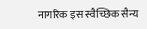नागरिक इस स्वैच्छिक सैन्य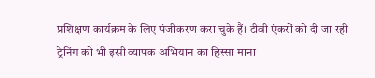प्रशिक्षण कार्यक्रम के लिए पंजीकरण करा चुके हैं। टीवी एंकरों को दी जा रही ट्रेनिंग को भी इसी व्यापक अभियान का हिस्सा माना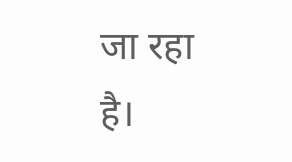जा रहा है।